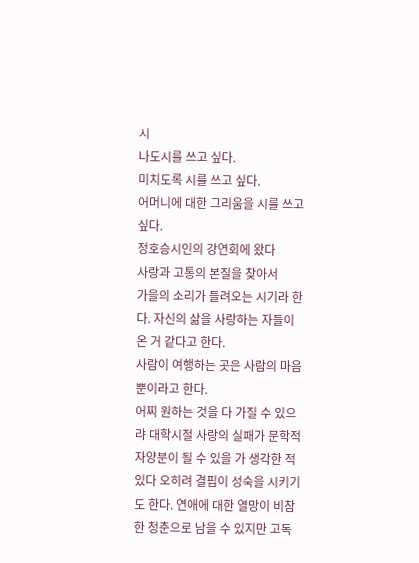시
나도시를 쓰고 싶다.
미치도록 시를 쓰고 싶다.
어머니에 대한 그리움을 시를 쓰고 싶다.
정호승시인의 강연회에 왔다
사랑과 고통의 본질을 찾아서
가을의 소리가 들려오는 시기라 한다. 자신의 삶을 사랑하는 자들이 온 거 같다고 한다.
사람이 여행하는 곳은 사람의 마음뿐이라고 한다.
어찌 원하는 것을 다 가질 수 있으랴 대학시절 사랑의 실패가 문학적 자양분이 될 수 있을 가 생각한 적 있다 오히려 결핍이 성숙을 시키기도 한다. 연애에 대한 열망이 비참한 청춘으로 남을 수 있지만 고독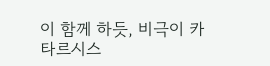이 함께 하듯, 비극이 카타르시스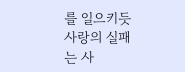를 일으키듯 사랑의 실패는 사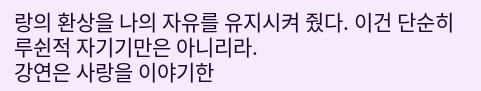랑의 환상을 나의 자유를 유지시켜 줬다. 이건 단순히 루쉰적 자기기만은 아니리라.
강연은 사랑을 이야기한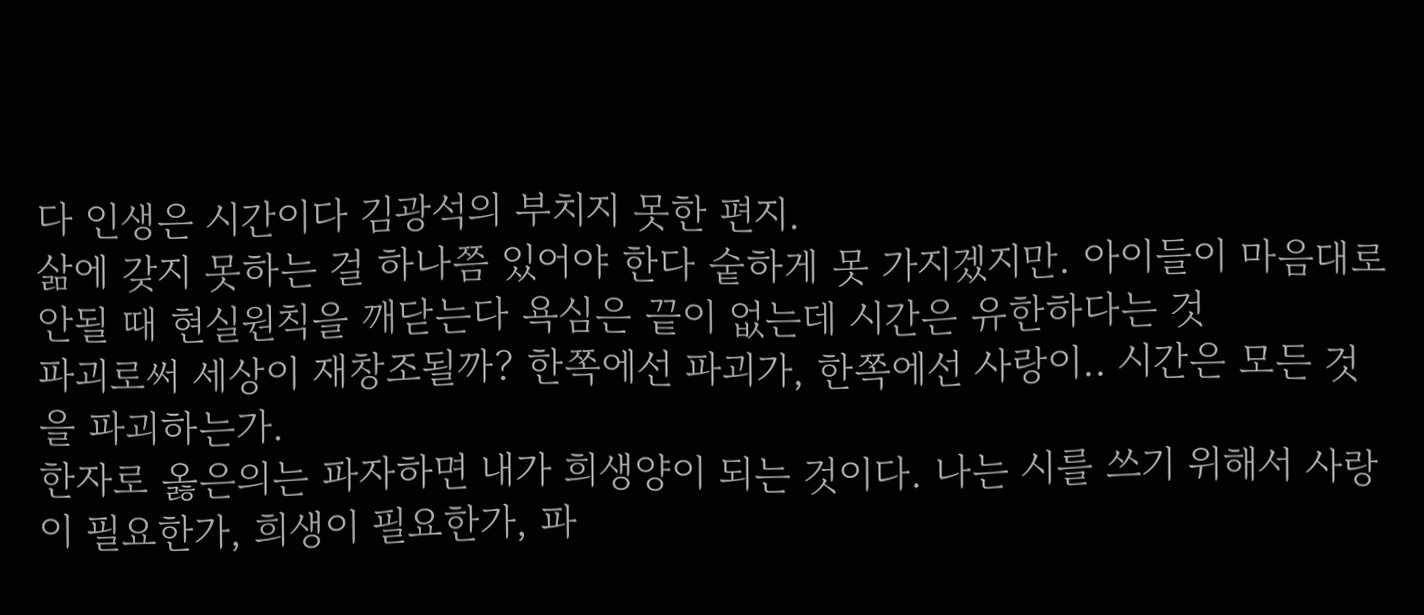다 인생은 시간이다 김광석의 부치지 못한 편지.
삶에 갖지 못하는 걸 하나쯤 있어야 한다 숱하게 못 가지겠지만. 아이들이 마음대로 안될 때 현실원칙을 깨닫는다 욕심은 끝이 없는데 시간은 유한하다는 것
파괴로써 세상이 재창조될까? 한쪽에선 파괴가, 한쪽에선 사랑이.. 시간은 모든 것을 파괴하는가.
한자로 옳은의는 파자하면 내가 희생양이 되는 것이다. 나는 시를 쓰기 위해서 사랑이 필요한가, 희생이 필요한가, 파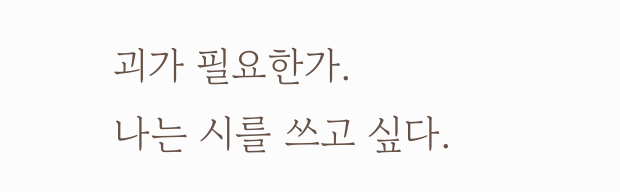괴가 필요한가.
나는 시를 쓰고 싶다.